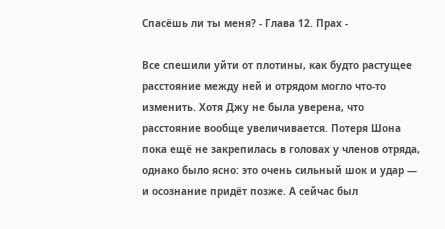Спасёшь ли ты меня? - Глава 12. Прах -

Все спешили уйти от плотины, как будто растущее расстояние между ней и отрядом могло что-то изменить. Хотя Джу не была уверена, что расстояние вообще увеличивается. Потеря Шона пока ещё не закрепилась в головах у членов отряда, однако было ясно: это очень сильный шок и удар — и осознание придёт позже. А сейчас был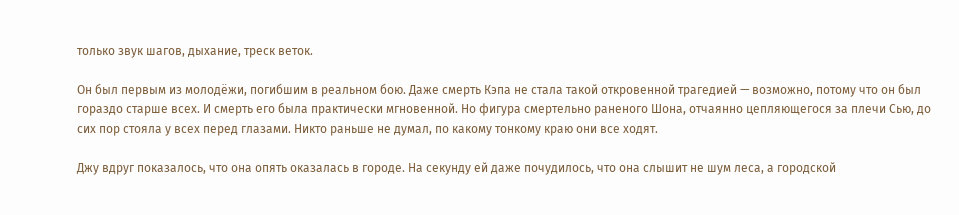только звук шагов, дыхание, треск веток.

Он был первым из молодёжи, погибшим в реальном бою. Даже смерть Кэпа не стала такой откровенной трагедией — возможно, потому что он был гораздо старше всех. И смерть его была практически мгновенной. Но фигура смертельно раненого Шона, отчаянно цепляющегося за плечи Сью, до сих пор стояла у всех перед глазами. Никто раньше не думал, по какому тонкому краю они все ходят.

Джу вдруг показалось, что она опять оказалась в городе. На секунду ей даже почудилось, что она слышит не шум леса, а городской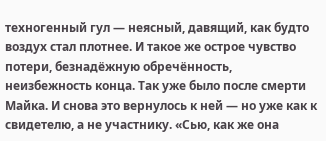техногенный гул — неясный, давящий, как будто воздух стал плотнее. И такое же острое чувство потери, безнадёжную обречённость, неизбежность конца. Так уже было после смерти Майка. И снова это вернулось к ней — но уже как к свидетелю, а не участнику. «Сью, как же она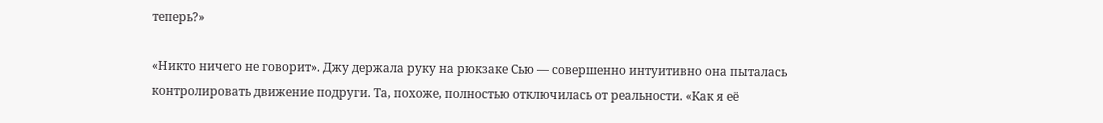теперь?»

«Никто ничего не говорит». Джу держала руку на рюкзаке Сью — совершенно интуитивно она пыталась контролировать движение подруги. Та, похоже, полностью отключилась от реальности. «Как я её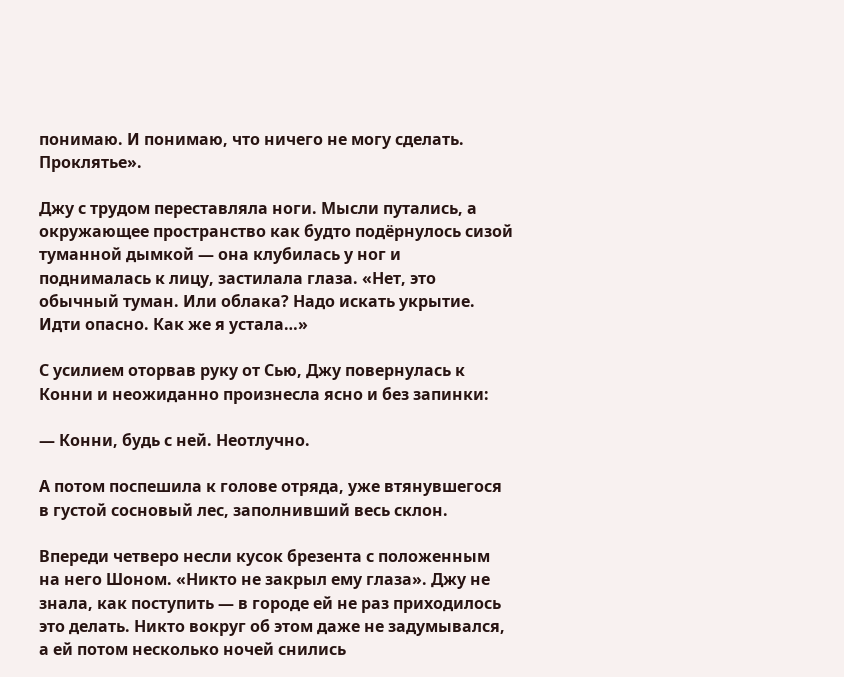понимаю. И понимаю, что ничего не могу сделать. Проклятье».

Джу с трудом переставляла ноги. Мысли путались, а окружающее пространство как будто подёрнулось сизой туманной дымкой — она клубилась у ног и поднималась к лицу, застилала глаза. «Нет, это обычный туман. Или облака? Надо искать укрытие. Идти опасно. Как же я устала…»

С усилием оторвав руку от Сью, Джу повернулась к Конни и неожиданно произнесла ясно и без запинки:

— Конни, будь с ней. Неотлучно.

А потом поспешила к голове отряда, уже втянувшегося в густой сосновый лес, заполнивший весь склон.

Впереди четверо несли кусок брезента с положенным на него Шоном. «Никто не закрыл ему глаза». Джу не знала, как поступить — в городе ей не раз приходилось это делать. Никто вокруг об этом даже не задумывался, а ей потом несколько ночей снились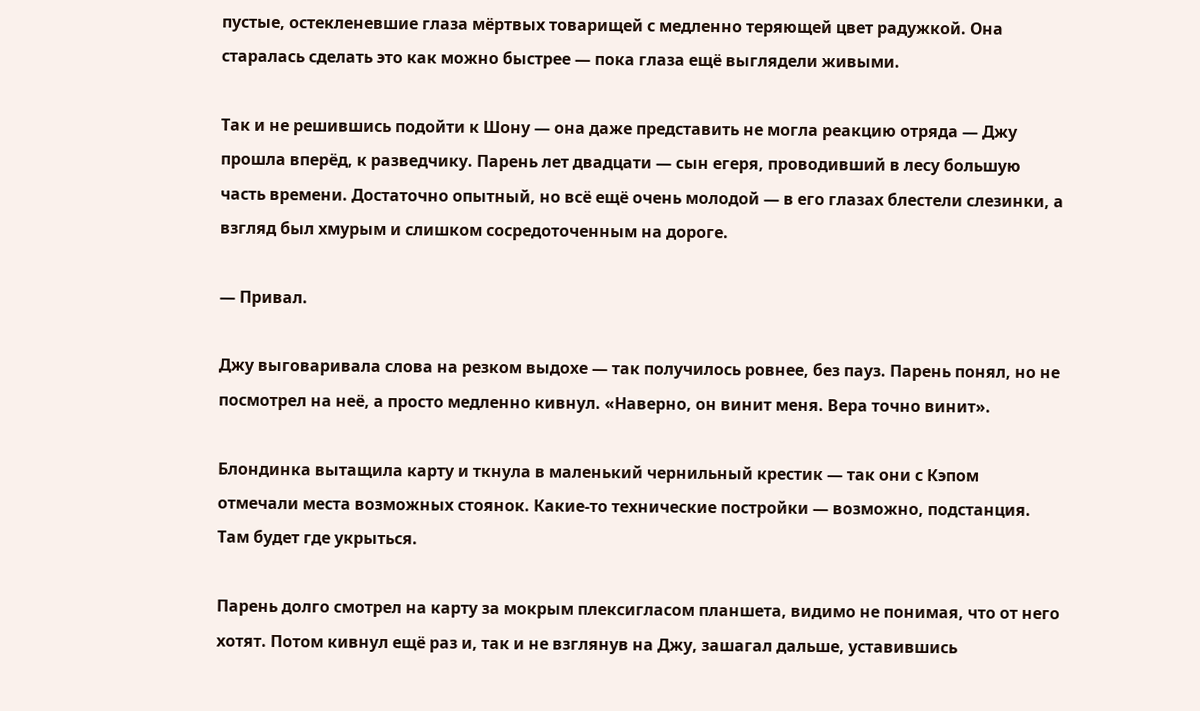пустые, остекленевшие глаза мёртвых товарищей с медленно теряющей цвет радужкой. Она старалась сделать это как можно быстрее — пока глаза ещё выглядели живыми.

Так и не решившись подойти к Шону — она даже представить не могла реакцию отряда — Джу прошла вперёд, к разведчику. Парень лет двадцати — сын егеря, проводивший в лесу большую часть времени. Достаточно опытный, но всё ещё очень молодой — в его глазах блестели слезинки, а взгляд был хмурым и слишком сосредоточенным на дороге.

— Привал.

Джу выговаривала слова на резком выдохе — так получилось ровнее, без пауз. Парень понял, но не посмотрел на неё, а просто медленно кивнул. «Наверно, он винит меня. Вера точно винит».

Блондинка вытащила карту и ткнула в маленький чернильный крестик — так они с Кэпом отмечали места возможных стоянок. Какие-то технические постройки — возможно, подстанция. Там будет где укрыться.

Парень долго смотрел на карту за мокрым плексигласом планшета, видимо не понимая, что от него хотят. Потом кивнул ещё раз и, так и не взглянув на Джу, зашагал дальше, уставившись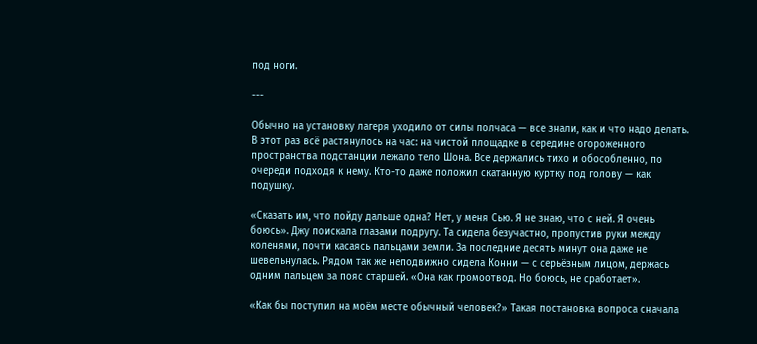под ноги.

---

Обычно на установку лагеря уходило от силы полчаса — все знали, как и что надо делать. В этот раз всё растянулось на час: на чистой площадке в середине огороженного пространства подстанции лежало тело Шона. Все держались тихо и обособленно, по очереди подходя к нему. Кто-то даже положил скатанную куртку под голову — как подушку.

«Сказать им, что пойду дальше одна? Нет, у меня Сью. Я не знаю, что с ней. Я очень боюсь». Джу поискала глазами подругу. Та сидела безучастно, пропустив руки между коленями, почти касаясь пальцами земли. За последние десять минут она даже не шевельнулась. Рядом так же неподвижно сидела Конни — с серьёзным лицом, держась одним пальцем за пояс старшей. «Она как громоотвод. Но боюсь, не сработает».

«Как бы поступил на моём месте обычный человек?» Такая постановка вопроса сначала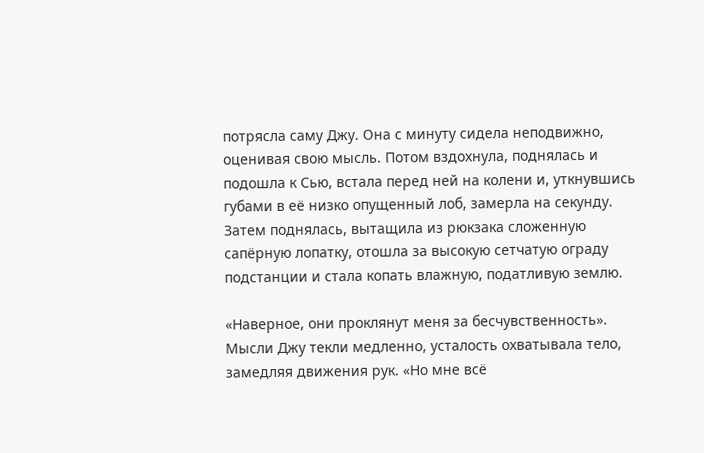потрясла саму Джу. Она с минуту сидела неподвижно, оценивая свою мысль. Потом вздохнула, поднялась и подошла к Сью, встала перед ней на колени и, уткнувшись губами в её низко опущенный лоб, замерла на секунду. Затем поднялась, вытащила из рюкзака сложенную сапёрную лопатку, отошла за высокую сетчатую ограду подстанции и стала копать влажную, податливую землю.

«Наверное, они проклянут меня за бесчувственность». Мысли Джу текли медленно, усталость охватывала тело, замедляя движения рук. «Но мне всё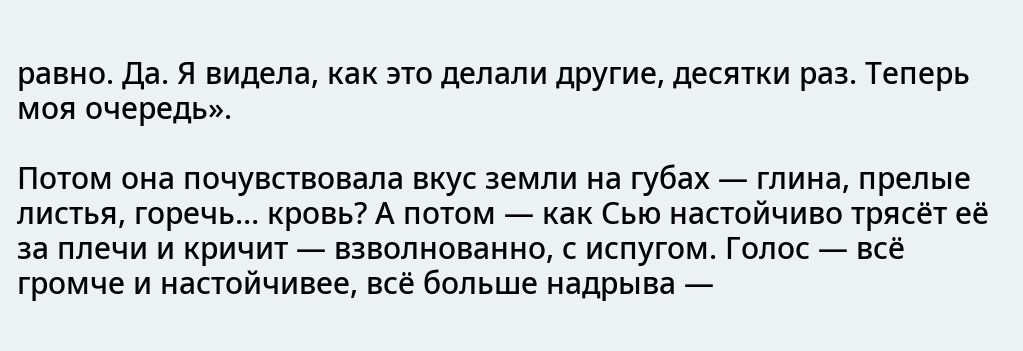равно. Да. Я видела, как это делали другие, десятки раз. Теперь моя очередь».

Потом она почувствовала вкус земли на губах — глина, прелые листья, горечь… кровь? А потом — как Сью настойчиво трясёт её за плечи и кричит — взволнованно, с испугом. Голос — всё громче и настойчивее, всё больше надрыва —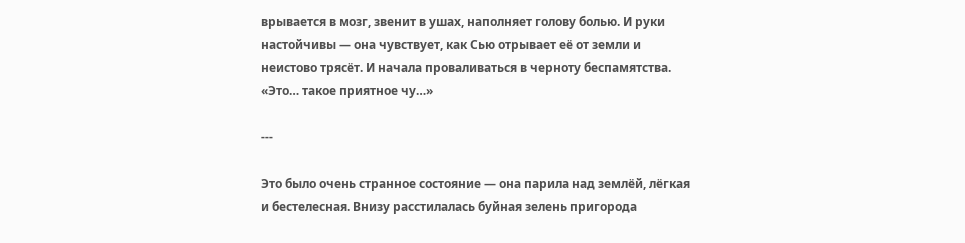врывается в мозг, звенит в ушах, наполняет голову болью. И руки настойчивы — она чувствует, как Сью отрывает её от земли и неистово трясёт. И начала проваливаться в черноту беспамятства. «Это… такое приятное чу…»

---

Это было очень странное состояние — она парила над землёй, лёгкая и бестелесная. Внизу расстилалась буйная зелень пригорода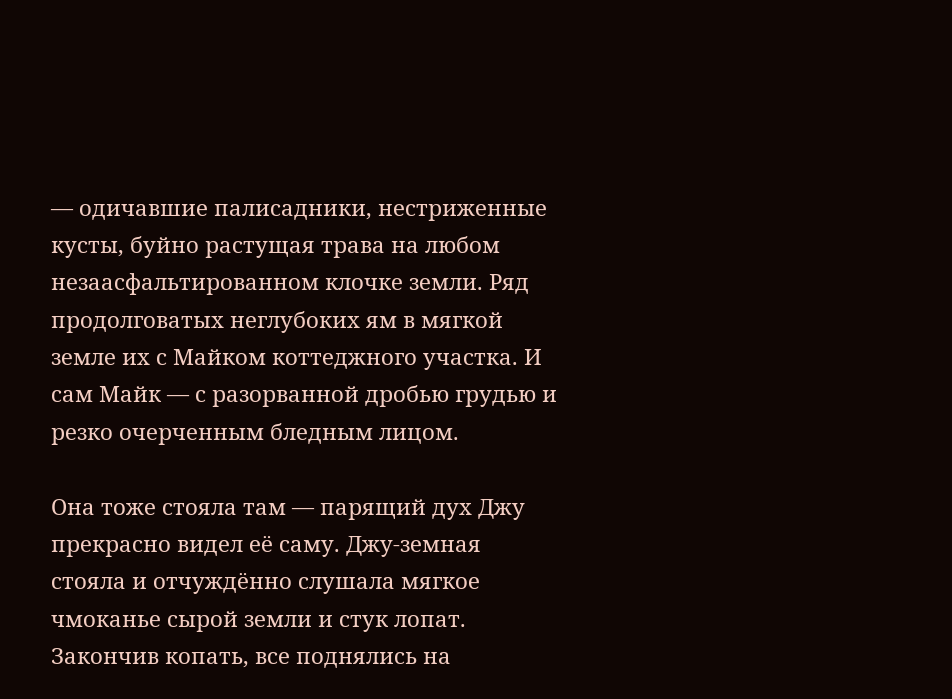— одичавшие палисадники, нестриженные кусты, буйно растущая трава на любом незаасфальтированном клочке земли. Ряд продолговатых неглубоких ям в мягкой земле их с Майком коттеджного участка. И сам Майк — с разорванной дробью грудью и резко очерченным бледным лицом.

Она тоже стояла там — парящий дух Джу прекрасно видел её саму. Джу-земная стояла и отчуждённо слушала мягкое чмоканье сырой земли и стук лопат. Закончив копать, все поднялись на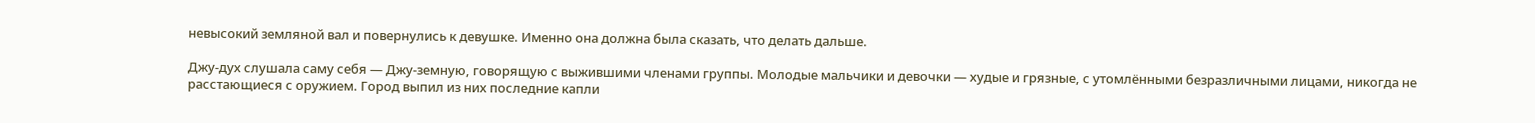невысокий земляной вал и повернулись к девушке. Именно она должна была сказать, что делать дальше.

Джу-дух слушала саму себя — Джу-земную, говорящую с выжившими членами группы. Молодые мальчики и девочки — худые и грязные, с утомлёнными безразличными лицами, никогда не расстающиеся с оружием. Город выпил из них последние капли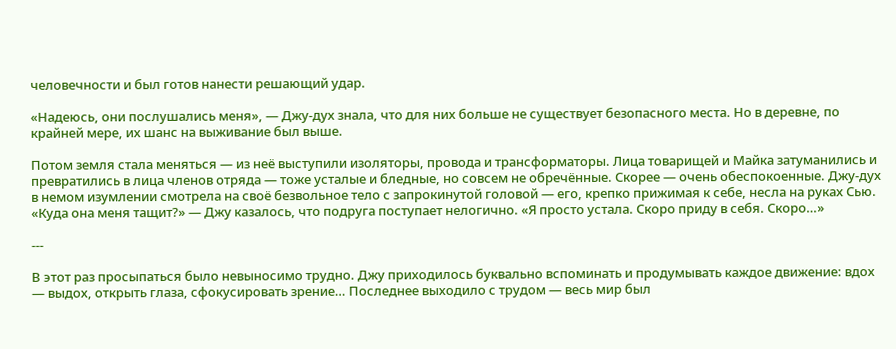человечности и был готов нанести решающий удар.

«Надеюсь, они послушались меня», — Джу-дух знала, что для них больше не существует безопасного места. Но в деревне, по крайней мере, их шанс на выживание был выше.

Потом земля стала меняться — из неё выступили изоляторы, провода и трансформаторы. Лица товарищей и Майка затуманились и превратились в лица членов отряда — тоже усталые и бледные, но совсем не обречённые. Скорее — очень обеспокоенные. Джу-дух в немом изумлении смотрела на своё безвольное тело с запрокинутой головой — его, крепко прижимая к себе, несла на руках Сью.
«Куда она меня тащит?» — Джу казалось, что подруга поступает нелогично. «Я просто устала. Скоро приду в себя. Скоро…»

---

В этот раз просыпаться было невыносимо трудно. Джу приходилось буквально вспоминать и продумывать каждое движение: вдох — выдох, открыть глаза, сфокусировать зрение… Последнее выходило с трудом — весь мир был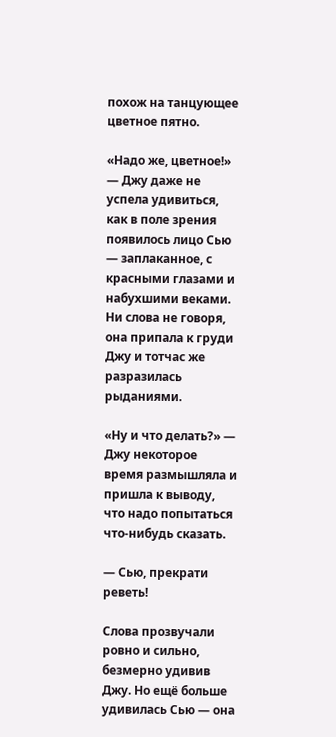похож на танцующее цветное пятно.

«Надо же, цветное!» — Джу даже не успела удивиться, как в поле зрения появилось лицо Сью — заплаканное, с красными глазами и набухшими веками. Ни слова не говоря, она припала к груди Джу и тотчас же разразилась рыданиями.

«Ну и что делать?» — Джу некоторое время размышляла и пришла к выводу, что надо попытаться что-нибудь сказать.

— Сью, прекрати реветь!

Слова прозвучали ровно и сильно, безмерно удивив Джу. Но ещё больше удивилась Сью — она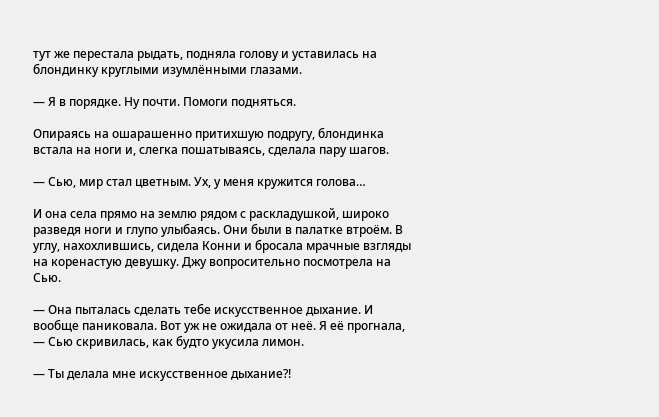тут же перестала рыдать, подняла голову и уставилась на блондинку круглыми изумлёнными глазами.

— Я в порядке. Ну почти. Помоги подняться.

Опираясь на ошарашенно притихшую подругу, блондинка встала на ноги и, слегка пошатываясь, сделала пару шагов.

— Сью, мир стал цветным. Ух, у меня кружится голова…

И она села прямо на землю рядом с раскладушкой, широко разведя ноги и глупо улыбаясь. Они были в палатке втроём. В углу, нахохлившись, сидела Конни и бросала мрачные взгляды на коренастую девушку. Джу вопросительно посмотрела на Сью.

— Она пыталась сделать тебе искусственное дыхание. И вообще паниковала. Вот уж не ожидала от неё. Я её прогнала, — Сью скривилась, как будто укусила лимон.

— Ты делала мне искусственное дыхание?!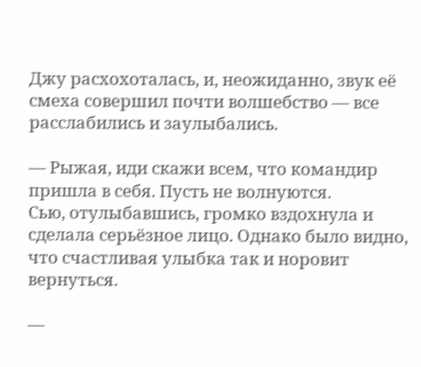Джу расхохоталась, и, неожиданно, звук её смеха совершил почти волшебство — все расслабились и заулыбались.

— Рыжая, иди скажи всем, что командир пришла в себя. Пусть не волнуются.
Сью, отулыбавшись, громко вздохнула и сделала серьёзное лицо. Однако было видно, что счастливая улыбка так и норовит вернуться.

—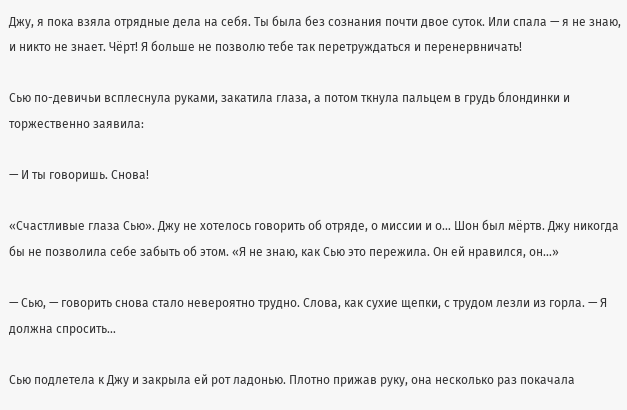Джу, я пока взяла отрядные дела на себя. Ты была без сознания почти двое суток. Или спала — я не знаю, и никто не знает. Чёрт! Я больше не позволю тебе так перетруждаться и перенервничать!

Сью по-девичьи всплеснула руками, закатила глаза, а потом ткнула пальцем в грудь блондинки и торжественно заявила:

— И ты говоришь. Снова!

«Счастливые глаза Сью». Джу не хотелось говорить об отряде, о миссии и о… Шон был мёртв. Джу никогда бы не позволила себе забыть об этом. «Я не знаю, как Сью это пережила. Он ей нравился, он…»

— Сью, — говорить снова стало невероятно трудно. Слова, как сухие щепки, с трудом лезли из горла. — Я должна спросить…

Сью подлетела к Джу и закрыла ей рот ладонью. Плотно прижав руку, она несколько раз покачала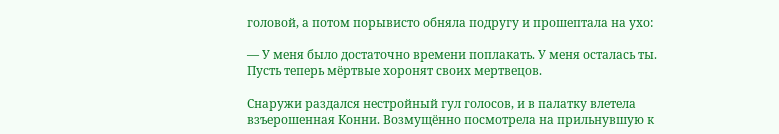головой, а потом порывисто обняла подругу и прошептала на ухо:

— У меня было достаточно времени поплакать. У меня осталась ты. Пусть теперь мёртвые хоронят своих мертвецов.

Снаружи раздался нестройный гул голосов, и в палатку влетела взъерошенная Конни. Возмущённо посмотрела на прильнувшую к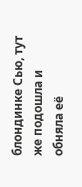блондинке Сью, тут же подошла и обняла её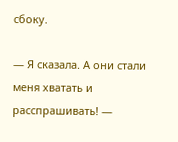сбоку.

— Я сказала. А они стали меня хватать и расспрашивать! —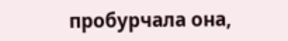пробурчала она,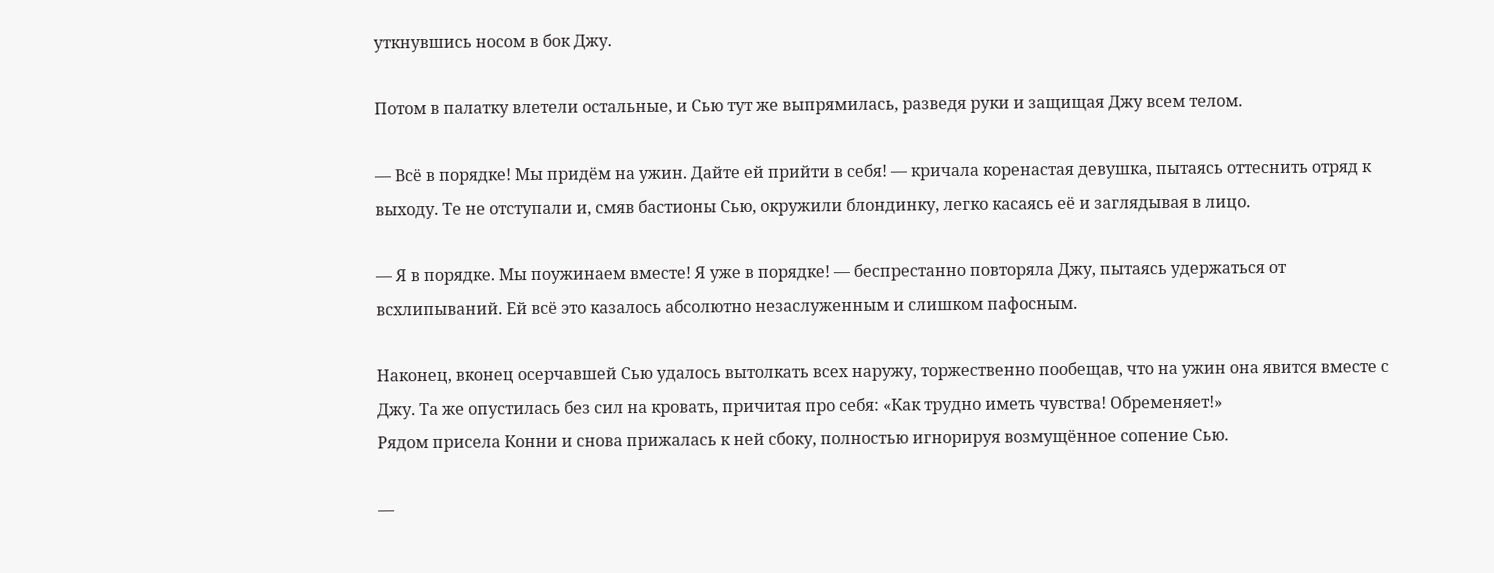уткнувшись носом в бок Джу.

Потом в палатку влетели остальные, и Сью тут же выпрямилась, разведя руки и защищая Джу всем телом.

— Всё в порядке! Мы придём на ужин. Дайте ей прийти в себя! — кричала коренастая девушка, пытаясь оттеснить отряд к выходу. Те не отступали и, смяв бастионы Сью, окружили блондинку, легко касаясь её и заглядывая в лицо.

— Я в порядке. Мы поужинаем вместе! Я уже в порядке! — беспрестанно повторяла Джу, пытаясь удержаться от всхлипываний. Ей всё это казалось абсолютно незаслуженным и слишком пафосным.

Наконец, вконец осерчавшей Сью удалось вытолкать всех наружу, торжественно пообещав, что на ужин она явится вместе с Джу. Та же опустилась без сил на кровать, причитая про себя: «Как трудно иметь чувства! Обременяет!»
Рядом присела Конни и снова прижалась к ней сбоку, полностью игнорируя возмущённое сопение Сью.

—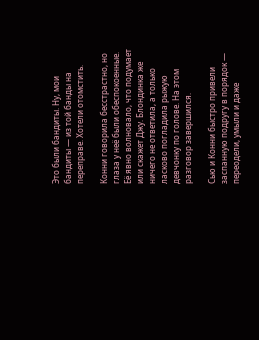Это были бандиты. Ну, мои бандиты — из той банды на переправе. Хотели отомстить.

Конни говорила бесстрастно, но глаза у неё были обеспокоенные. Её явно волновало, что подумает или скажет Джу. Блондинка же ничего не ответила, а только ласково погладила рыжую девчонку по голове. На этом разговор завершился.

Сью и Конни быстро привели заспанную подругу в порядок — переодели, умыли и даже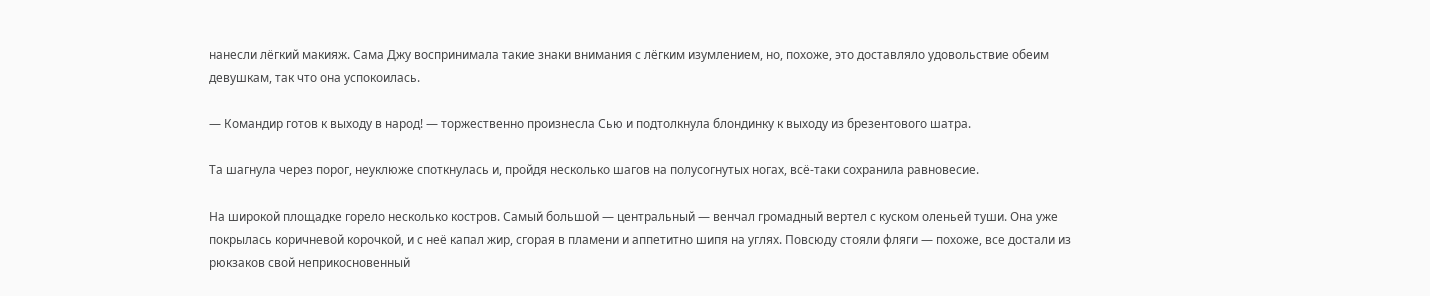нанесли лёгкий макияж. Сама Джу воспринимала такие знаки внимания с лёгким изумлением, но, похоже, это доставляло удовольствие обеим девушкам, так что она успокоилась.

— Командир готов к выходу в народ! — торжественно произнесла Сью и подтолкнула блондинку к выходу из брезентового шатра.

Та шагнула через порог, неуклюже споткнулась и, пройдя несколько шагов на полусогнутых ногах, всё-таки сохранила равновесие.

На широкой площадке горело несколько костров. Самый большой — центральный — венчал громадный вертел с куском оленьей туши. Она уже покрылась коричневой корочкой, и с неё капал жир, сгорая в пламени и аппетитно шипя на углях. Повсюду стояли фляги — похоже, все достали из рюкзаков свой неприкосновенный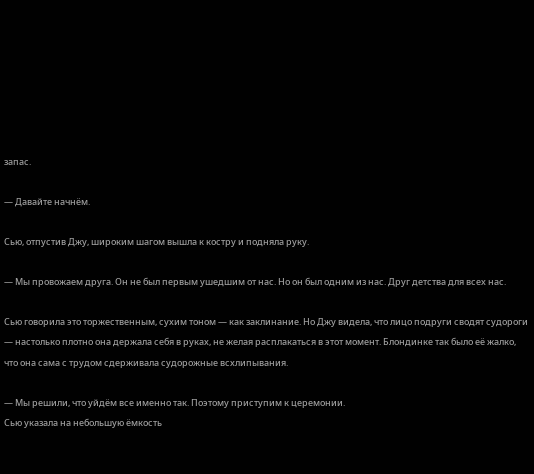запас.

— Давайте начнём.

Сью, отпустив Джу, широким шагом вышла к костру и подняла руку.

— Мы провожаем друга. Он не был первым ушедшим от нас. Но он был одним из нас. Друг детства для всех нас.

Сью говорила это торжественным, сухим тоном — как заклинание. Но Джу видела, что лицо подруги сводят судороги — настолько плотно она держала себя в руках, не желая расплакаться в этот момент. Блондинке так было её жалко, что она сама с трудом сдерживала судорожные всхлипывания.

— Мы решили, что уйдём все именно так. Поэтому приступим к церемонии.
Сью указала на небольшую ёмкость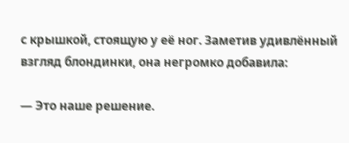с крышкой, стоящую у её ног. Заметив удивлённый взгляд блондинки, она негромко добавила:

— Это наше решение.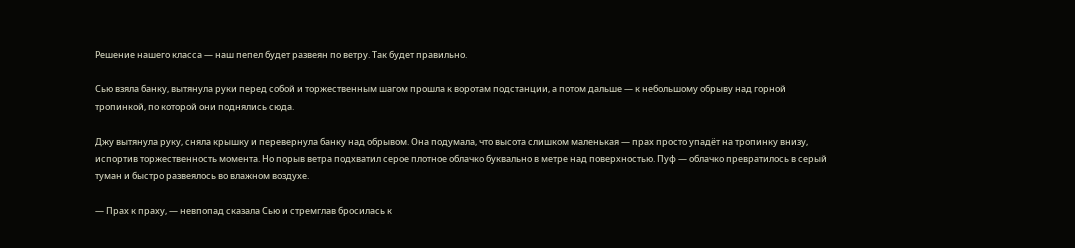Решение нашего класса — наш пепел будет развеян по ветру. Так будет правильно.

Сью взяла банку, вытянула руки перед собой и торжественным шагом прошла к воротам подстанции, а потом дальше — к небольшому обрыву над горной тропинкой, по которой они поднялись сюда.

Джу вытянула руку, сняла крышку и перевернула банку над обрывом. Она подумала, что высота слишком маленькая — прах просто упадёт на тропинку внизу, испортив торжественность момента. Но порыв ветра подхватил серое плотное облачко буквально в метре над поверхностью. Пуф — облачко превратилось в серый туман и быстро развеялось во влажном воздухе.

— Прах к праху, — невпопад сказала Сью и стремглав бросилась к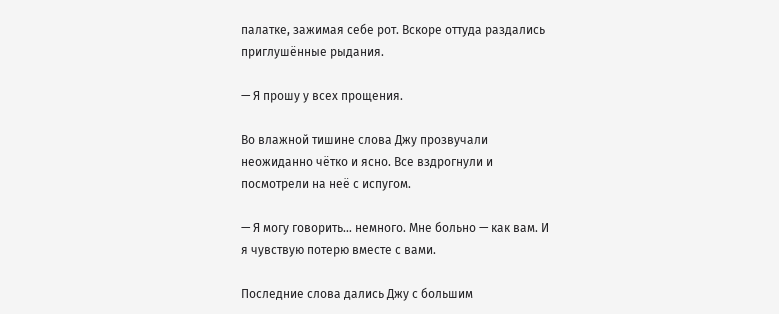палатке, зажимая себе рот. Вскоре оттуда раздались приглушённые рыдания.

— Я прошу у всех прощения.

Во влажной тишине слова Джу прозвучали неожиданно чётко и ясно. Все вздрогнули и посмотрели на неё с испугом.

— Я могу говорить… немного. Мне больно — как вам. И я чувствую потерю вместе с вами.

Последние слова дались Джу с большим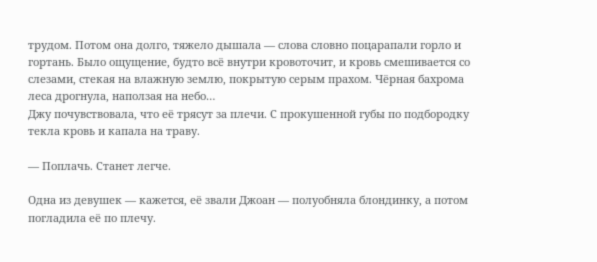трудом. Потом она долго, тяжело дышала — слова словно поцарапали горло и гортань. Было ощущение, будто всё внутри кровоточит, и кровь смешивается со слезами, стекая на влажную землю, покрытую серым прахом. Чёрная бахрома леса дрогнула, наползая на небо…
Джу почувствовала, что её трясут за плечи. С прокушенной губы по подбородку текла кровь и капала на траву.

— Поплачь. Станет легче.

Одна из девушек — кажется, её звали Джоан — полуобняла блондинку, а потом погладила её по плечу.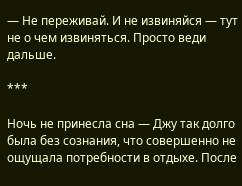— Не переживай. И не извиняйся — тут не о чем извиняться. Просто веди дальше.

***

Ночь не принесла сна — Джу так долго была без сознания, что совершенно не ощущала потребности в отдыхе. После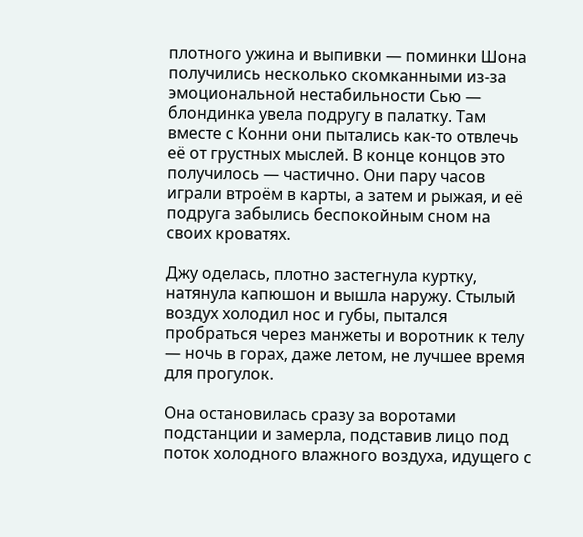плотного ужина и выпивки — поминки Шона получились несколько скомканными из-за эмоциональной нестабильности Сью — блондинка увела подругу в палатку. Там вместе с Конни они пытались как-то отвлечь её от грустных мыслей. В конце концов это получилось — частично. Они пару часов играли втроём в карты, а затем и рыжая, и её подруга забылись беспокойным сном на своих кроватях.

Джу оделась, плотно застегнула куртку, натянула капюшон и вышла наружу. Стылый воздух холодил нос и губы, пытался пробраться через манжеты и воротник к телу — ночь в горах, даже летом, не лучшее время для прогулок.

Она остановилась сразу за воротами подстанции и замерла, подставив лицо под поток холодного влажного воздуха, идущего с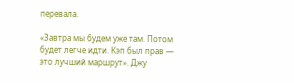перевала.

«Завтра мы будем уже там. Потом будет легче идти. Кэп был прав — это лучший маршрут». Джу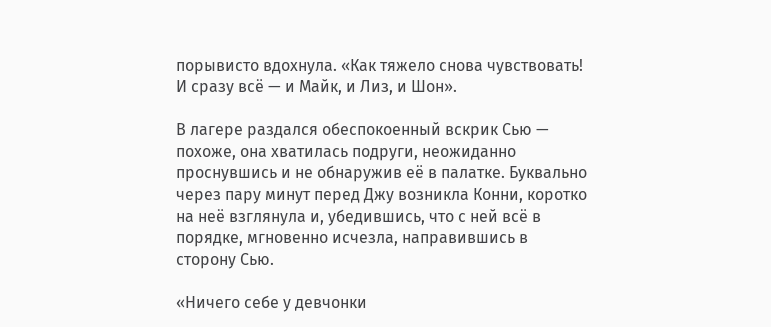порывисто вдохнула. «Как тяжело снова чувствовать! И сразу всё — и Майк, и Лиз, и Шон».

В лагере раздался обеспокоенный вскрик Сью — похоже, она хватилась подруги, неожиданно проснувшись и не обнаружив её в палатке. Буквально через пару минут перед Джу возникла Конни, коротко на неё взглянула и, убедившись, что с ней всё в порядке, мгновенно исчезла, направившись в сторону Сью.

«Ничего себе у девчонки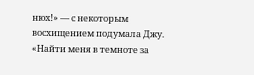нюх!» — с некоторым восхищением подумала Джу. «Найти меня в темноте за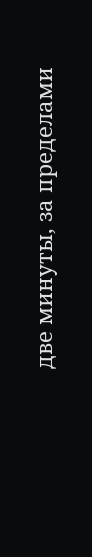две минуты, за пределами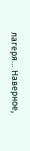лагеря… Наверное,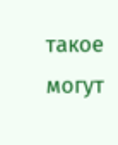такое могут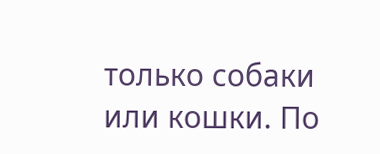только собаки или кошки. По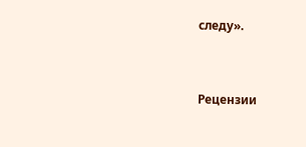следу».


Рецензии